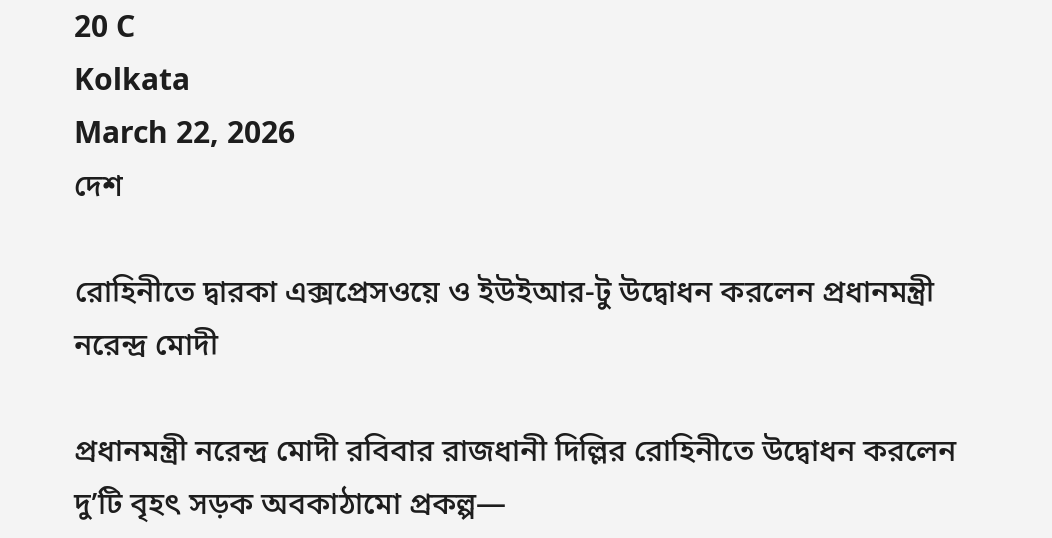20 C
Kolkata
March 22, 2026
দেশ

রোহিনীতে দ্বারকা এক্সপ্রেসওয়ে ও ইউইআর-টু উদ্বোধন করলেন প্রধানমন্ত্রী নরেন্দ্র মোদী

প্রধানমন্ত্রী নরেন্দ্র মোদী রবিবার রাজধানী দিল্লির রোহিনীতে উদ্বোধন করলেন দু’টি বৃহৎ সড়ক অবকাঠামো প্রকল্প—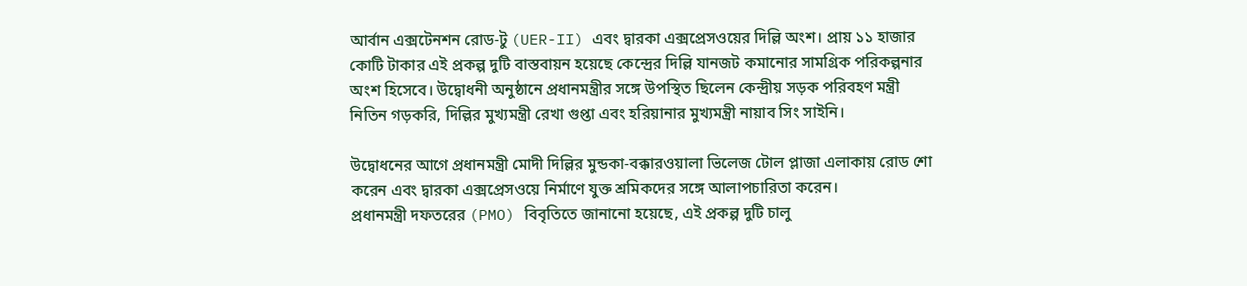আর্বান এক্সটেনশন রোড-টু (UER-II) এবং দ্বারকা এক্সপ্রেসওয়ের দিল্লি অংশ। প্রায় ১১ হাজার কোটি টাকার এই প্রকল্প দুটি বাস্তবায়ন হয়েছে কেন্দ্রের দিল্লি যানজট কমানোর সামগ্রিক পরিকল্পনার অংশ হিসেবে। উদ্বোধনী অনুষ্ঠানে প্রধানমন্ত্রীর সঙ্গে উপস্থিত ছিলেন কেন্দ্রীয় সড়ক পরিবহণ মন্ত্রী নিতিন গড়করি, দিল্লির মুখ্যমন্ত্রী রেখা গুপ্তা এবং হরিয়ানার মুখ্যমন্ত্রী নায়াব সিং সাইনি।

উদ্বোধনের আগে প্রধানমন্ত্রী মোদী দিল্লির মুন্ডকা-বক্কারওয়ালা ভিলেজ টোল প্লাজা এলাকায় রোড শো করেন এবং দ্বারকা এক্সপ্রেসওয়ে নির্মাণে যুক্ত শ্রমিকদের সঙ্গে আলাপচারিতা করেন।
প্রধানমন্ত্রী দফতরের (PMO) বিবৃতিতে জানানো হয়েছে, এই প্রকল্প দুটি চালু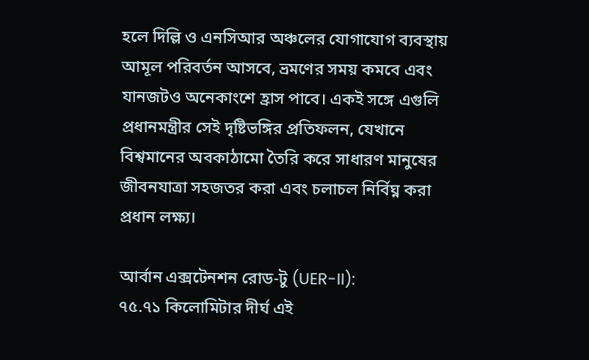হলে দিল্লি ও এনসিআর অঞ্চলের যোগাযোগ ব্যবস্থায় আমূল পরিবর্তন আসবে, ভ্রমণের সময় কমবে এবং যানজটও অনেকাংশে হ্রাস পাবে। একই সঙ্গে এগুলি প্রধানমন্ত্রীর সেই দৃষ্টিভঙ্গির প্রতিফলন, যেখানে বিশ্বমানের অবকাঠামো তৈরি করে সাধারণ মানুষের জীবনযাত্রা সহজতর করা এবং চলাচল নির্বিঘ্ন করা প্রধান লক্ষ্য।

আর্বান এক্সটেনশন রোড-টু (UER-II):
৭৫.৭১ কিলোমিটার দীর্ঘ এই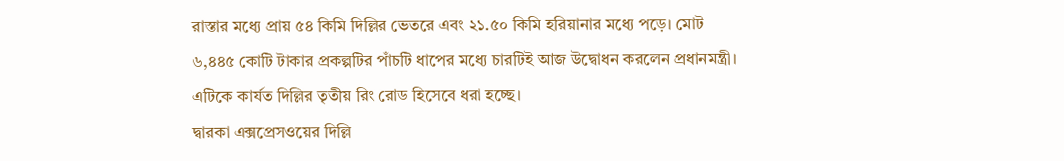রাস্তার মধ্যে প্রায় ৫৪ কিমি দিল্লির ভেতরে এবং ২১.৫০ কিমি হরিয়ানার মধ্যে পড়ে। মোট ৬,৪৪৫ কোটি টাকার প্রকল্পটির পাঁচটি ধাপের মধ্যে চারটিই আজ উদ্বোধন করলেন প্রধানমন্ত্রী। এটিকে কার্যত দিল্লির তৃতীয় রিং রোড হিসেবে ধরা হচ্ছে।
দ্বারকা এক্সপ্রেসওয়ের দিল্লি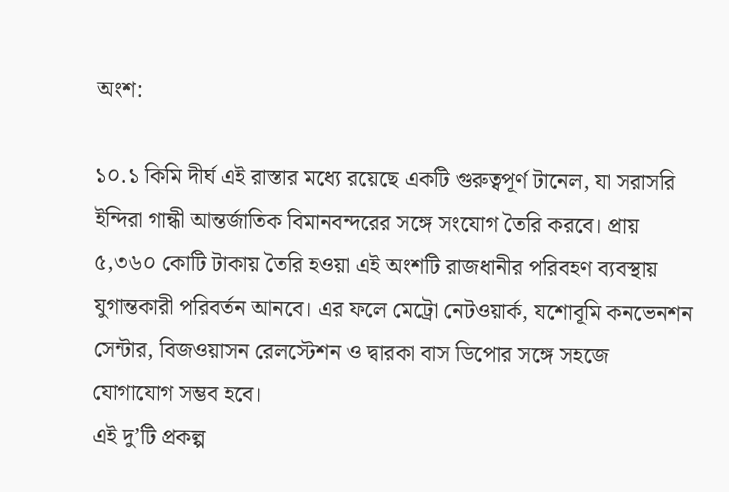অংশ:

১০.১ কিমি দীর্ঘ এই রাস্তার মধ্যে রয়েছে একটি গুরুত্বপূর্ণ টানেল, যা সরাসরি ইন্দিরা গান্ধী আন্তর্জাতিক বিমানবন্দরের সঙ্গে সংযোগ তৈরি করবে। প্রায় ৫,৩৬০ কোটি টাকায় তৈরি হওয়া এই অংশটি রাজধানীর পরিবহণ ব্যবস্থায় যুগান্তকারী পরিবর্তন আনবে। এর ফলে মেট্রো নেটওয়ার্ক, যশোবূমি কনভেনশন সেন্টার, বিজওয়াসন রেলস্টেশন ও দ্বারকা বাস ডিপোর সঙ্গে সহজে যোগাযোগ সম্ভব হবে।
এই দু’টি প্রকল্প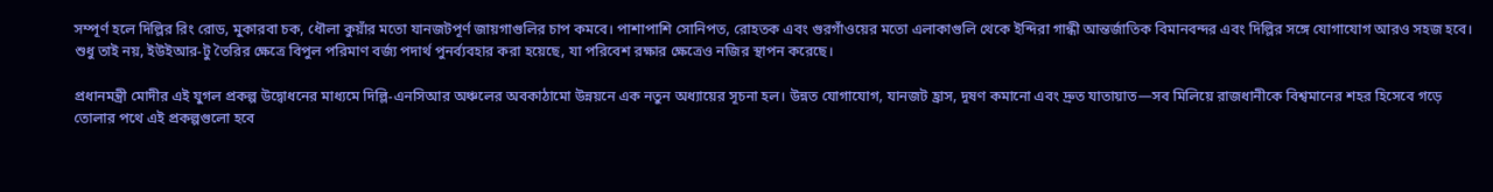সম্পূর্ণ হলে দিল্লির রিং রোড, মুকারবা চক, ধৌলা কুয়াঁর মতো যানজটপূর্ণ জায়গাগুলির চাপ কমবে। পাশাপাশি সোনিপত, রোহতক এবং গুরগাঁওয়ের মতো এলাকাগুলি থেকে ইন্দিরা গান্ধী আন্তর্জাতিক বিমানবন্দর এবং দিল্লির সঙ্গে যোগাযোগ আরও সহজ হবে। শুধু তাই নয়, ইউইআর-টু তৈরির ক্ষেত্রে বিপুল পরিমাণ বর্জ্য পদার্থ পুনর্ব্যবহার করা হয়েছে, যা পরিবেশ রক্ষার ক্ষেত্রেও নজির স্থাপন করেছে।

প্রধানমন্ত্রী মোদীর এই যুগল প্রকল্প উদ্বোধনের মাধ্যমে দিল্লি-এনসিআর অঞ্চলের অবকাঠামো উন্নয়নে এক নতুন অধ্যায়ের সূচনা হল। উন্নত যোগাযোগ, যানজট হ্রাস, দূষণ কমানো এবং দ্রুত যাতায়াত—সব মিলিয়ে রাজধানীকে বিশ্বমানের শহর হিসেবে গড়ে তোলার পথে এই প্রকল্পগুলো হবে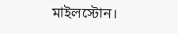মাইলস্টোন।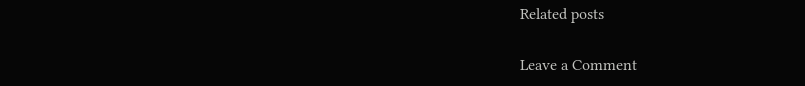Related posts

Leave a Comment